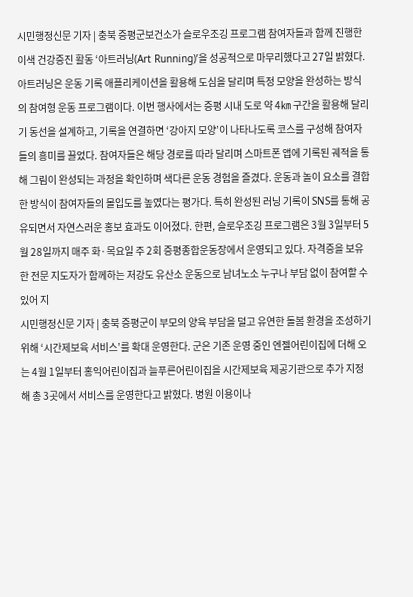시민행정신문 기자 | 충북 증평군보건소가 슬로우조깅 프로그램 참여자들과 함께 진행한 이색 건강증진 활동 ‘아트러닝(Art Running)’을 성공적으로 마무리했다고 27일 밝혔다. 아트러닝은 운동 기록 애플리케이션을 활용해 도심을 달리며 특정 모양을 완성하는 방식의 참여형 운동 프로그램이다. 이번 행사에서는 증평 시내 도로 약 4㎞ 구간을 활용해 달리기 동선을 설계하고, 기록을 연결하면 ‘강아지 모양’이 나타나도록 코스를 구성해 참여자들의 흥미를 끌었다. 참여자들은 해당 경로를 따라 달리며 스마트폰 앱에 기록된 궤적을 통해 그림이 완성되는 과정을 확인하며 색다른 운동 경험을 즐겼다. 운동과 놀이 요소를 결합한 방식이 참여자들의 몰입도를 높였다는 평가다. 특히 완성된 러닝 기록이 SNS를 통해 공유되면서 자연스러운 홍보 효과도 이어졌다. 한편, 슬로우조깅 프로그램은 3월 3일부터 5월 28일까지 매주 화·목요일 주 2회 증평종합운동장에서 운영되고 있다. 자격증을 보유한 전문 지도자가 함께하는 저강도 유산소 운동으로 남녀노소 누구나 부담 없이 참여할 수 있어 지
시민행정신문 기자 | 충북 증평군이 부모의 양육 부담을 덜고 유연한 돌봄 환경을 조성하기 위해 ‘시간제보육 서비스’를 확대 운영한다. 군은 기존 운영 중인 엔젤어린이집에 더해 오는 4월 1일부터 홍익어린이집과 늘푸른어린이집을 시간제보육 제공기관으로 추가 지정해 총 3곳에서 서비스를 운영한다고 밝혔다. 병원 이용이나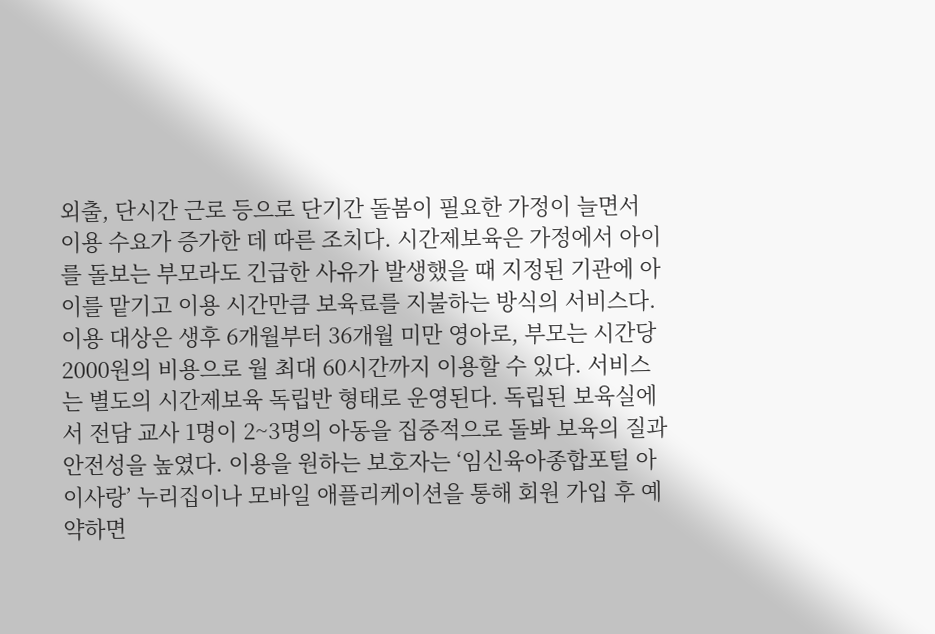외출, 단시간 근로 등으로 단기간 돌봄이 필요한 가정이 늘면서 이용 수요가 증가한 데 따른 조치다. 시간제보육은 가정에서 아이를 돌보는 부모라도 긴급한 사유가 발생했을 때 지정된 기관에 아이를 맡기고 이용 시간만큼 보육료를 지불하는 방식의 서비스다. 이용 대상은 생후 6개월부터 36개월 미만 영아로, 부모는 시간당 2000원의 비용으로 월 최대 60시간까지 이용할 수 있다. 서비스는 별도의 시간제보육 독립반 형태로 운영된다. 독립된 보육실에서 전담 교사 1명이 2~3명의 아동을 집중적으로 돌봐 보육의 질과 안전성을 높였다. 이용을 원하는 보호자는 ‘임신육아종합포털 아이사랑’ 누리집이나 모바일 애플리케이션을 통해 회원 가입 후 예약하면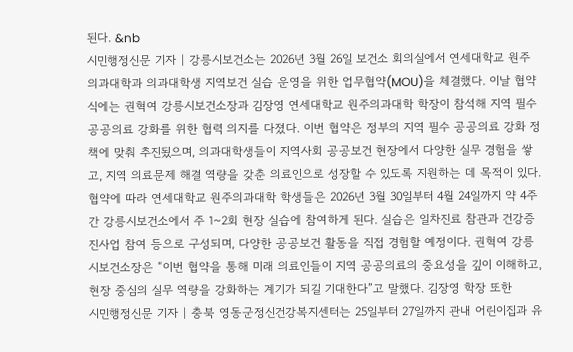된다. &nb
시민행정신문 기자 | 강릉시보건소는 2026년 3월 26일 보건소 회의실에서 연세대학교 원주의과대학과 의과대학생 지역보건 실습 운영을 위한 업무협약(MOU)을 체결했다. 이날 협약식에는 권혁여 강릉시보건소장과 김장영 연세대학교 원주의과대학 학장이 참석해 지역 필수 공공의료 강화를 위한 협력 의지를 다졌다. 이번 협약은 정부의 지역 필수 공공의료 강화 정책에 맞춰 추진됬으며, 의과대학생들이 지역사회 공공보건 현장에서 다양한 실무 경험을 쌓고, 지역 의료문제 해결 역량을 갖춘 의료인으로 성장할 수 있도록 지원하는 데 목적이 있다. 협약에 따라 연세대학교 원주의과대학 학생들은 2026년 3월 30일부터 4월 24일까지 약 4주간 강릉시보건소에서 주 1~2회 현장 실습에 참여하게 된다. 실습은 일차진료 참관과 건강증진사업 참여 등으로 구성되며, 다양한 공공보건 활동을 직접 경험할 예정이다. 권혁여 강릉시보건소장은 “이번 협약을 통해 미래 의료인들이 지역 공공의료의 중요성을 깊이 이해하고, 현장 중심의 실무 역량을 강화하는 계기가 되길 기대한다”고 말했다. 김장영 학장 또한
시민행정신문 기자 | 충북 영동군정신건강복지센터는 25일부터 27일까지 관내 어린이집과 유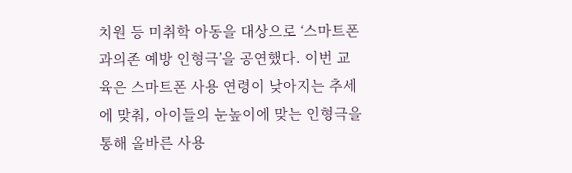치원 등 미취학 아동을 대상으로 ‘스마트폰 과의존 예방 인형극’을 공연했다. 이번 교육은 스마트폰 사용 연령이 낮아지는 추세에 맞춰, 아이들의 눈높이에 맞는 인형극을 통해 올바른 사용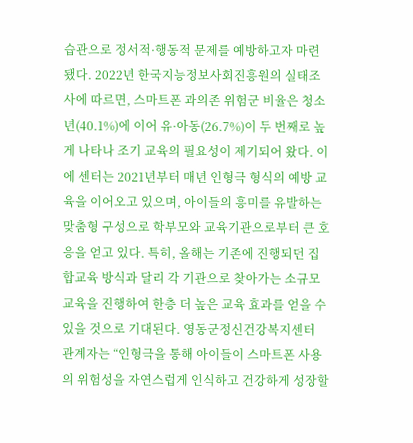습관으로 정서적·행동적 문제를 예방하고자 마련됐다. 2022년 한국지능정보사회진흥원의 실태조사에 따르면, 스마트폰 과의존 위험군 비율은 청소년(40.1%)에 이어 유·아동(26.7%)이 두 번째로 높게 나타나 조기 교육의 필요성이 제기되어 왔다. 이에 센터는 2021년부터 매년 인형극 형식의 예방 교육을 이어오고 있으며, 아이들의 흥미를 유발하는 맞춤형 구성으로 학부모와 교육기관으로부터 큰 호응을 얻고 있다. 특히, 올해는 기존에 진행되던 집합교육 방식과 달리 각 기관으로 찾아가는 소규모 교육을 진행하여 한층 더 높은 교육 효과를 얻을 수 있을 것으로 기대된다. 영동군정신건강복지센터 관계자는 “인형극을 통해 아이들이 스마트폰 사용의 위험성을 자연스럽게 인식하고 건강하게 성장할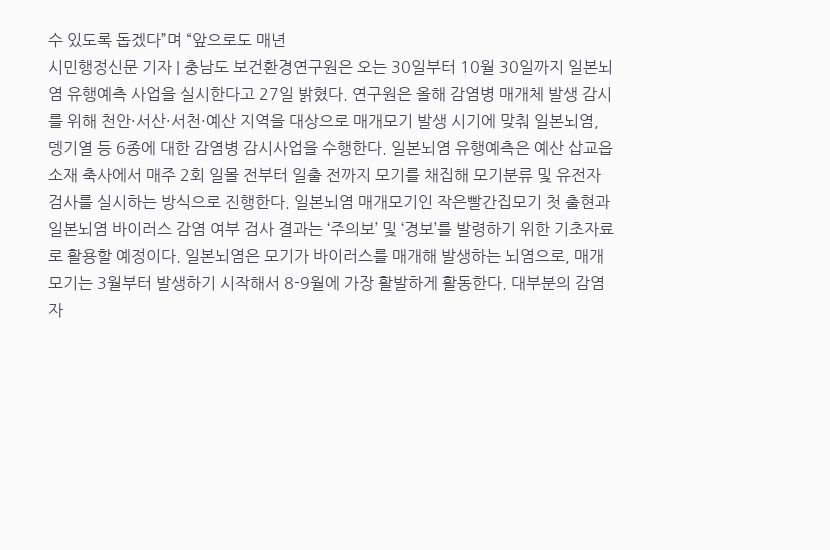수 있도록 돕겠다”며 “앞으로도 매년
시민행정신문 기자 | 충남도 보건환경연구원은 오는 30일부터 10월 30일까지 일본뇌염 유행예측 사업을 실시한다고 27일 밝혔다. 연구원은 올해 감염병 매개체 발생 감시를 위해 천안·서산·서천·예산 지역을 대상으로 매개모기 발생 시기에 맞춰 일본뇌염, 뎅기열 등 6종에 대한 감염병 감시사업을 수행한다. 일본뇌염 유행예측은 예산 삽교읍 소재 축사에서 매주 2회 일몰 전부터 일출 전까지 모기를 채집해 모기분류 및 유전자 검사를 실시하는 방식으로 진행한다. 일본뇌염 매개모기인 작은빨간집모기 첫 출현과 일본뇌염 바이러스 감염 여부 검사 결과는 ‘주의보’ 및 ‘경보’를 발령하기 위한 기초자료로 활용할 예정이다. 일본뇌염은 모기가 바이러스를 매개해 발생하는 뇌염으로, 매개모기는 3월부터 발생하기 시작해서 8-9월에 가장 활발하게 활동한다. 대부분의 감염자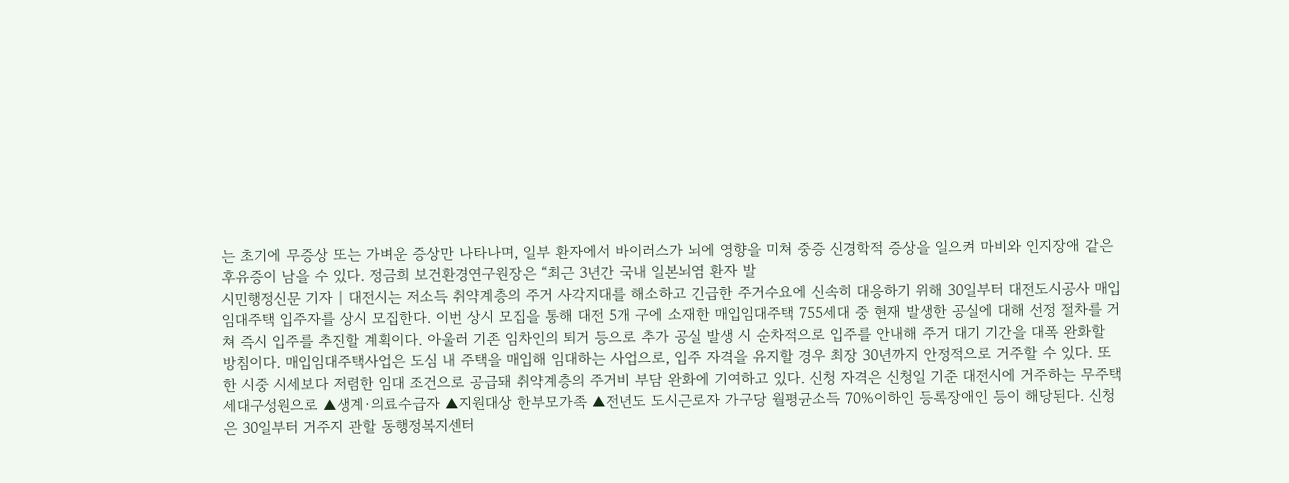는 초기에 무증상 또는 가벼운 증상만 나타나며, 일부 환자에서 바이러스가 뇌에 영향을 미쳐 중증 신경학적 증상을 일으켜 마비와 인지장애 같은 후유증이 남을 수 있다. 정금희 보건환경연구원장은 “최근 3년간 국내 일본뇌염 환자 발
시민행정신문 기자 | 대전시는 저소득 취약계층의 주거 사각지대를 해소하고 긴급한 주거수요에 신속히 대응하기 위해 30일부터 대전도시공사 매입임대주택 입주자를 상시 모집한다. 이번 상시 모집을 통해 대전 5개 구에 소재한 매입임대주택 755세대 중 현재 발생한 공실에 대해 선정 절차를 거쳐 즉시 입주를 추진할 계획이다. 아울러 기존 임차인의 퇴거 등으로 추가 공실 발생 시 순차적으로 입주를 안내해 주거 대기 기간을 대폭 완화할 방침이다. 매입임대주택사업은 도심 내 주택을 매입해 임대하는 사업으로, 입주 자격을 유지할 경우 최장 30년까지 안정적으로 거주할 수 있다. 또한 시중 시세보다 저렴한 임대 조건으로 공급돼 취약계층의 주거비 부담 완화에 기여하고 있다. 신청 자격은 신청일 기준 대전시에 거주하는 무주택 세대구성원으로 ▲생계·의료수급자 ▲지원대상 한부모가족 ▲전년도 도시근로자 가구당 월평균소득 70%이하인 등록장애인 등이 해당된다. 신청은 30일부터 거주지 관할 동행정복지센터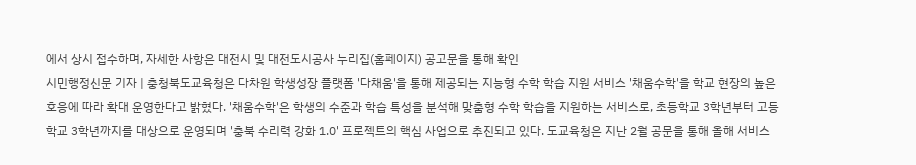에서 상시 접수하며, 자세한 사항은 대전시 및 대전도시공사 누리집(홈페이지) 공고문을 통해 확인
시민행정신문 기자 | 충청북도교육청은 다차원 학생성장 플랫폼 '다채움'을 통해 제공되는 지능형 수학 학습 지원 서비스 '채움수학'을 학교 현장의 높은 호응에 따라 확대 운영한다고 밝혔다. '채움수학'은 학생의 수준과 학습 특성을 분석해 맞춤형 수학 학습을 지원하는 서비스로, 초등학교 3학년부터 고등학교 3학년까지를 대상으로 운영되며 '충북 수리력 강화 1.0' 프로젝트의 핵심 사업으로 추진되고 있다. 도교육청은 지난 2월 공문을 통해 올해 서비스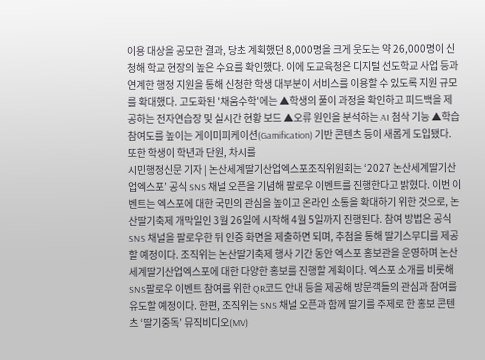이용 대상을 공모한 결과, 당초 계획했던 8,000명을 크게 웃도는 약 26,000명이 신청해 학교 현장의 높은 수요를 확인했다. 이에 도교육청은 디지털 선도학교 사업 등과 연계한 행정 지원을 통해 신청한 학생 대부분이 서비스를 이용할 수 있도록 지원 규모를 확대했다. 고도화된 '채움수학'에는 ▲학생의 풀이 과정을 확인하고 피드백을 제공하는 전자연습장 및 실시간 현황 보드 ▲오류 원인을 분석하는 AI 첨삭 기능 ▲학습 참여도를 높이는 게이미피케이션(Gamification) 기반 콘텐츠 등이 새롭게 도입됐다. 또한 학생이 학년과 단원, 차시를
시민행정신문 기자 | 논산세계딸기산업엑스포조직위원회는 ‘2027 논산세계딸기산업엑스포’ 공식 SNS 채널 오픈을 기념해 팔로우 이벤트를 진행한다고 밝혔다. 이번 이벤트는 엑스포에 대한 국민의 관심을 높이고 온라인 소통을 확대하기 위한 것으로, 논산딸기축제 개막일인 3월 26일에 시작해 4월 5일까지 진행된다. 참여 방법은 공식 SNS 채널을 팔로우한 뒤 인증 화면을 제출하면 되며, 추첨을 통해 딸기스무디를 제공할 예정이다. 조직위는 논산딸기축제 행사 기간 동안 엑스포 홍보관을 운영하며 논산세계딸기산업엑스포에 대한 다양한 홍보를 진행할 계획이다. 엑스포 소개를 비롯해 SNS팔로우 이벤트 참여를 위한 QR코드 안내 등을 제공해 방문객들의 관심과 참여를 유도할 예정이다. 한편, 조직위는 SNS 채널 오픈과 함께 딸기를 주제로 한 홍보 콘텐츠 ‘딸기중독’ 뮤직비디오(MV)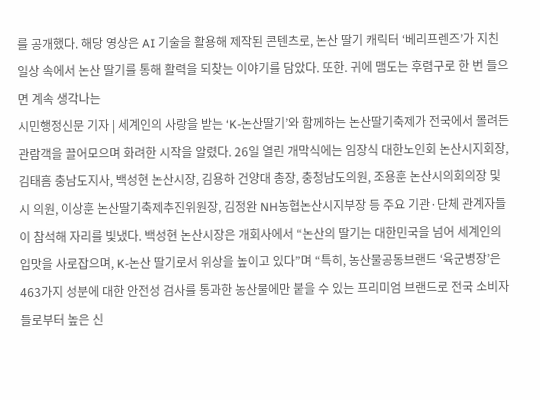를 공개했다. 해당 영상은 AI 기술을 활용해 제작된 콘텐츠로, 논산 딸기 캐릭터 ‘베리프렌즈’가 지친 일상 속에서 논산 딸기를 통해 활력을 되찾는 이야기를 담았다. 또한. 귀에 맴도는 후렴구로 한 번 들으면 계속 생각나는
시민행정신문 기자 | 세계인의 사랑을 받는 ‘K-논산딸기’와 함께하는 논산딸기축제가 전국에서 몰려든 관람객을 끌어모으며 화려한 시작을 알렸다. 26일 열린 개막식에는 임장식 대한노인회 논산시지회장, 김태흠 충남도지사, 백성현 논산시장, 김용하 건양대 총장, 충청남도의원, 조용훈 논산시의회의장 및 시 의원, 이상훈 논산딸기축제추진위원장, 김정완 NH농협논산시지부장 등 주요 기관·단체 관계자들이 참석해 자리를 빛냈다. 백성현 논산시장은 개회사에서 “논산의 딸기는 대한민국을 넘어 세계인의 입맛을 사로잡으며, K-논산 딸기로서 위상을 높이고 있다”며 “특히, 농산물공동브랜드 ‘육군병장’은 463가지 성분에 대한 안전성 검사를 통과한 농산물에만 붙을 수 있는 프리미엄 브랜드로 전국 소비자들로부터 높은 신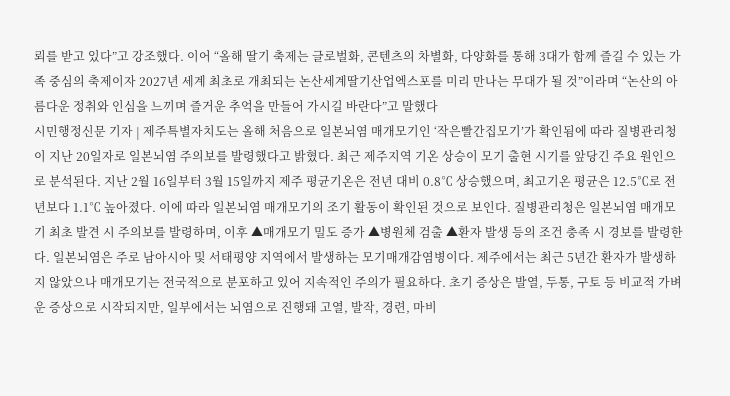뢰를 받고 있다”고 강조했다. 이어 “올해 딸기 축제는 글로벌화, 콘텐츠의 차별화, 다양화를 통해 3대가 함께 즐길 수 있는 가족 중심의 축제이자 2027년 세계 최초로 개최되는 논산세계딸기산업엑스포를 미리 만나는 무대가 될 것”이라며 “논산의 아름다운 정취와 인심을 느끼며 즐거운 추억을 만들어 가시길 바란다”고 말했다
시민행정신문 기자 | 제주특별자치도는 올해 처음으로 일본뇌염 매개모기인 ‘작은빨간집모기’가 확인됨에 따라 질병관리청이 지난 20일자로 일본뇌염 주의보를 발령했다고 밝혔다. 최근 제주지역 기온 상승이 모기 출현 시기를 앞당긴 주요 원인으로 분석된다. 지난 2월 16일부터 3월 15일까지 제주 평균기온은 전년 대비 0.8℃ 상승했으며, 최고기온 평균은 12.5℃로 전년보다 1.1℃ 높아졌다. 이에 따라 일본뇌염 매개모기의 조기 활동이 확인된 것으로 보인다. 질병관리청은 일본뇌염 매개모기 최초 발견 시 주의보를 발령하며, 이후 ▲매개모기 밀도 증가 ▲병원체 검출 ▲환자 발생 등의 조건 충족 시 경보를 발령한다. 일본뇌염은 주로 남아시아 및 서태평양 지역에서 발생하는 모기매개감염병이다. 제주에서는 최근 5년간 환자가 발생하지 않았으나 매개모기는 전국적으로 분포하고 있어 지속적인 주의가 필요하다. 초기 증상은 발열, 두통, 구토 등 비교적 가벼운 증상으로 시작되지만, 일부에서는 뇌염으로 진행돼 고열, 발작, 경련, 마비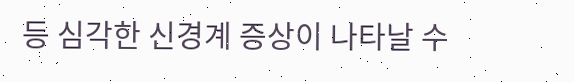등 심각한 신경계 증상이 나타날 수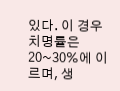있다. 이 경우 치명률은 20~30%에 이르며, 생